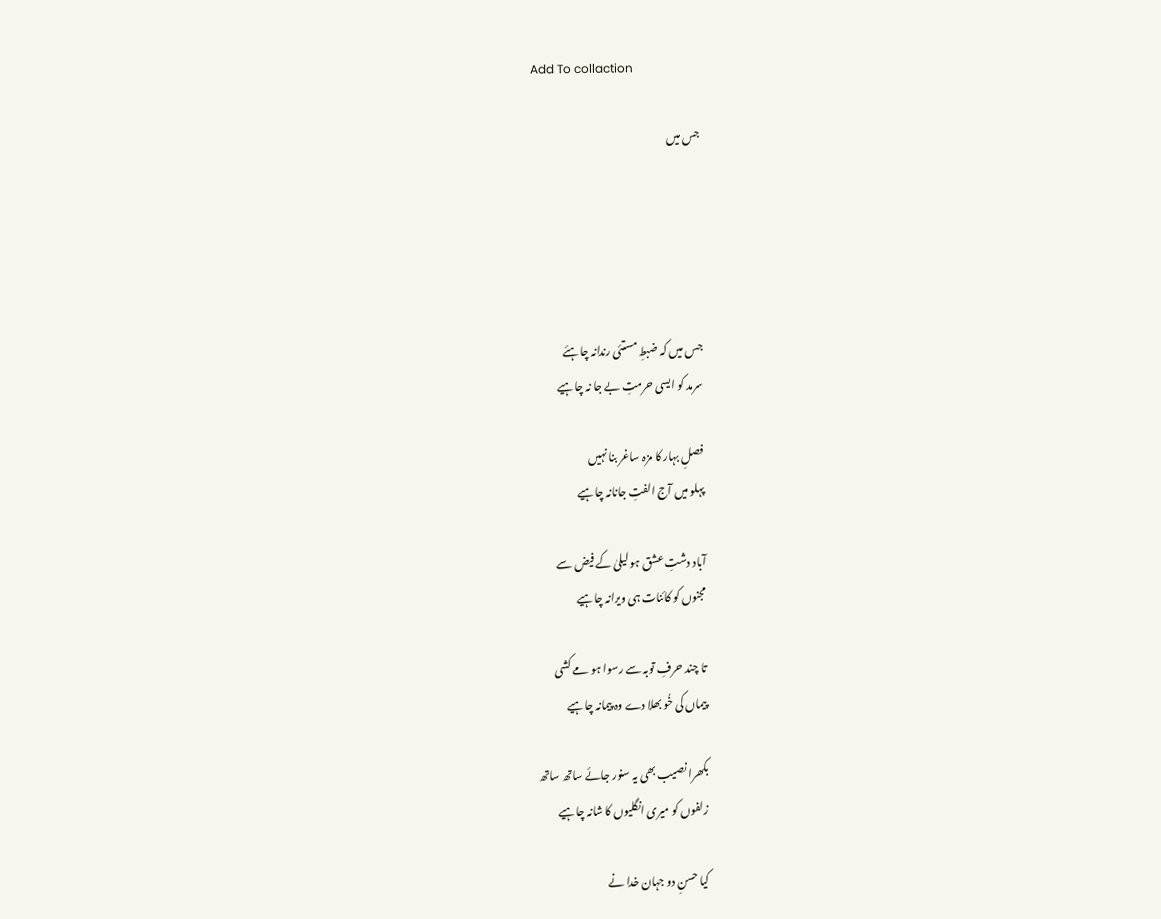Add To collaction

جس میں





جس میں کہ ضبطِ مستئی رندانہ چاہئے
سرمد کو ایسی حرمتِ بے جا نہ چاہیے

فصلِ بہار کا مزہ ساغر بنا نہیں
پہلو میں آج الفتِ جانانہ چاہیے

آباد دشتِ عشق ہو لیلیٰ کے فیض سے
مجنوں کو کائنات ہی ویرانہ چاہیے

تا چند حرفِ توبہ سے رسوا ہو مے کشی
پیماں کی خُو بھلا دے وہ پیمانہ چاہیے

بکھرا نصیب بھی یہ سنور جائے ساتھ ساتھ
زلفوں کو میری انگلیوں کا شانہ چاہیے

کیا حسنِ دو جہان خدا نے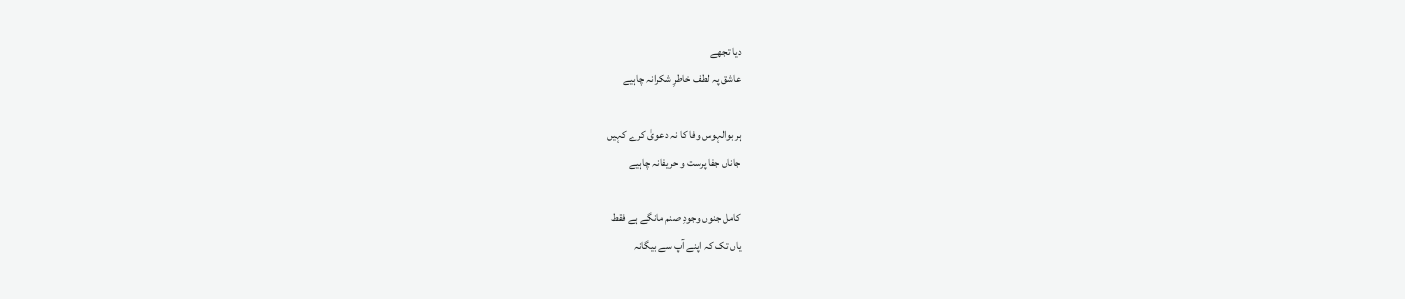دیا تجھے
عاشق پہ لطف خاطرِ شکرانہ چاہیے

ہر بوالہوس وفا کا نہ دعویٰ کرے کہیں
جاناں جفا پرست و حریفانہ چاہیے

کامل جنوں وجودِ صنم مانگے ہے فقط
یاں تک کہ اپنے آپ سے بیگانہ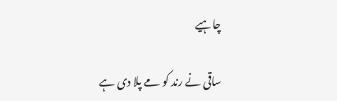چاہیے

ساقی نے رند کو مے پلا دی ہے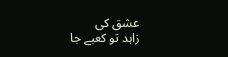عشق کی
زاہد تو کعبے جا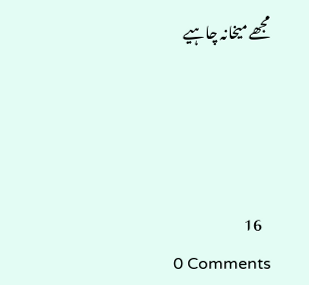مجھے میخانہ چاہیے




   16
0 Comments